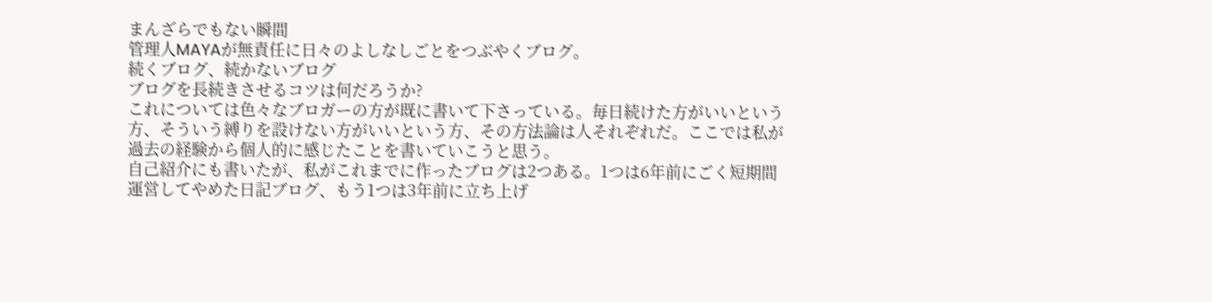まんざらでもない瞬間
管理人MAYAが無責任に日々のよしなしごとをつぶやくブログ。
続くブログ、続かないブログ
ブログを長続きさせるコツは何だろうか?
これについては色々なブロガーの方が既に書いて下さっている。毎日続けた方がいいという方、そういう縛りを設けない方がいいという方、その方法論は人それぞれだ。ここでは私が過去の経験から個人的に感じたことを書いていこうと思う。
自己紹介にも書いたが、私がこれまでに作ったブログは2つある。1つは6年前にごく短期間運営してやめた日記ブログ、もう1つは3年前に立ち上げ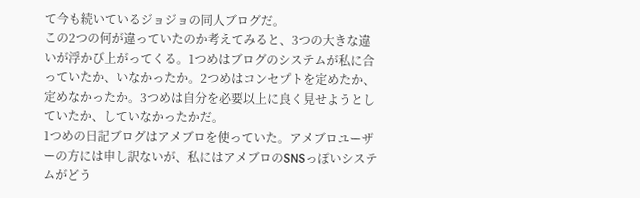て今も続いているジョジョの同人ブログだ。
この2つの何が違っていたのか考えてみると、3つの大きな違いが浮かび上がってくる。1つめはブログのシステムが私に合っていたか、いなかったか。2つめはコンセプトを定めたか、定めなかったか。3つめは自分を必要以上に良く見せようとしていたか、していなかったかだ。
1つめの日記ブログはアメブロを使っていた。アメブロユーザーの方には申し訳ないが、私にはアメブロのSNSっぽいシステムがどう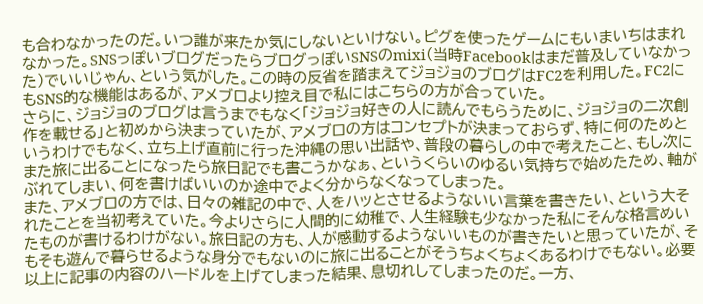も合わなかったのだ。いつ誰が来たか気にしないといけない。ピグを使ったゲームにもいまいちはまれなかった。SNSっぽいブログだったらブログっぽいSNSのmixi(当時Facebookはまだ普及していなかった)でいいじゃん、という気がした。この時の反省を踏まえてジョジョのブログはFC2を利用した。FC2にもSNS的な機能はあるが、アメブロより控え目で私にはこちらの方が合っていた。
さらに、ジョジョのブログは言うまでもなく「ジョジョ好きの人に読んでもらうために、ジョジョの二次創作を載せる」と初めから決まっていたが、アメブロの方はコンセプトが決まっておらず、特に何のためというわけでもなく、立ち上げ直前に行った沖縄の思い出話や、普段の暮らしの中で考えたこと、もし次にまた旅に出ることになったら旅日記でも書こうかなぁ、というくらいのゆるい気持ちで始めたため、軸がぶれてしまい、何を書けばいいのか途中でよく分からなくなってしまった。
また、アメブロの方では、日々の雑記の中で、人をハッとさせるようないい言葉を書きたい、という大それたことを当初考えていた。今よりさらに人間的に幼稚で、人生経験も少なかった私にそんな格言めいたものが書けるわけがない。旅日記の方も、人が感動するようないいものが書きたいと思っていたが、そもそも遊んで暮らせるような身分でもないのに旅に出ることがそうちょくちょくあるわけでもない。必要以上に記事の内容のハードルを上げてしまった結果、息切れしてしまったのだ。一方、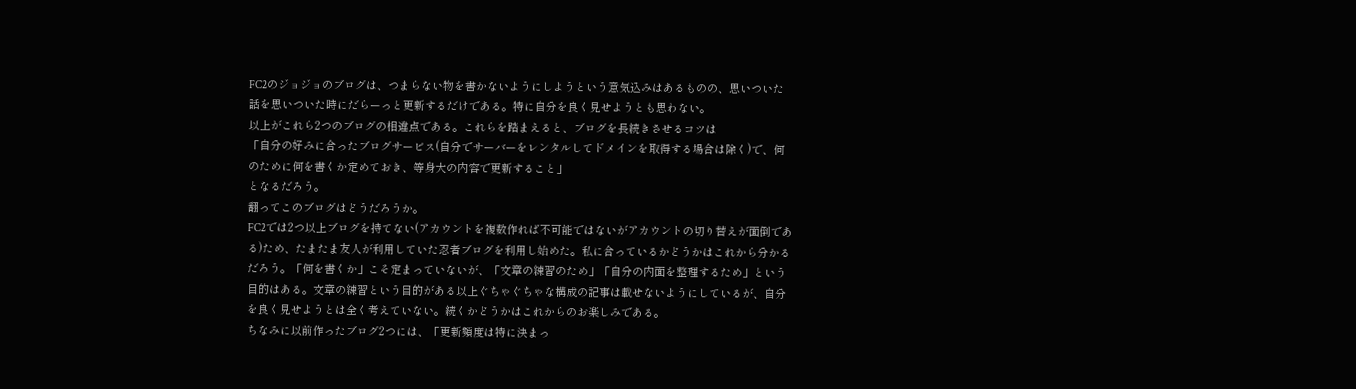FC2のジョジョのブログは、つまらない物を書かないようにしようという意気込みはあるものの、思いついた話を思いついた時にだらーっと更新するだけである。特に自分を良く見せようとも思わない。
以上がこれら2つのブログの相違点である。これらを踏まえると、ブログを長続きさせるコツは
「自分の好みに合ったブログサービス(自分でサーバーをレンタルしてドメインを取得する場合は除く)で、何のために何を書くか定めておき、等身大の内容で更新すること」
となるだろう。
翻ってこのブログはどうだろうか。
FC2では2つ以上ブログを持てない(アカウントを複数作れば不可能ではないがアカウントの切り替えが面倒である)ため、たまたま友人が利用していた忍者ブログを利用し始めた。私に合っているかどうかはこれから分かるだろう。「何を書くか」こそ定まっていないが、「文章の練習のため」「自分の内面を整理するため」という目的はある。文章の練習という目的がある以上ぐちゃぐちゃな構成の記事は載せないようにしているが、自分を良く見せようとは全く考えていない。続くかどうかはこれからのお楽しみである。
ちなみに以前作ったブログ2つには、「更新頻度は特に決まっ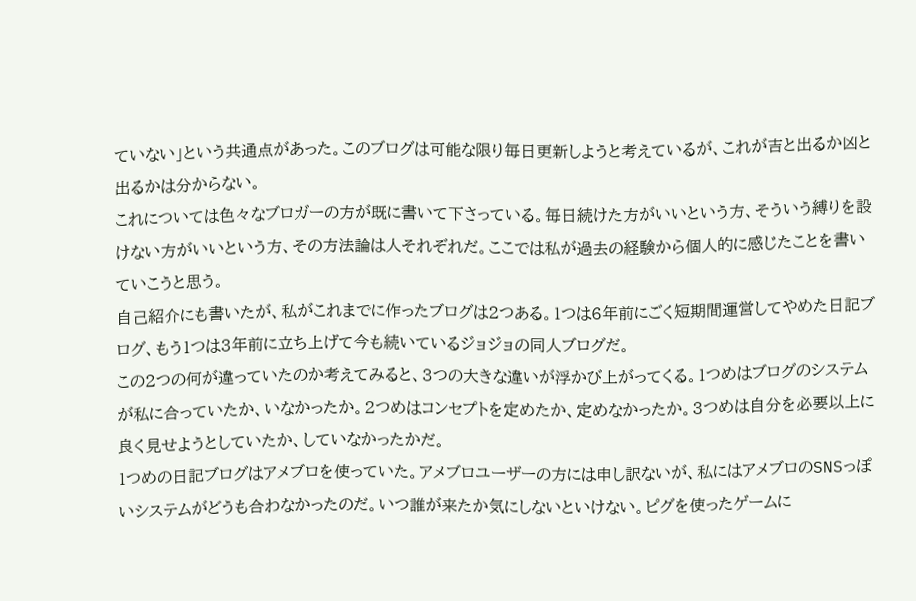ていない」という共通点があった。このブログは可能な限り毎日更新しようと考えているが、これが吉と出るか凶と出るかは分からない。
これについては色々なブロガーの方が既に書いて下さっている。毎日続けた方がいいという方、そういう縛りを設けない方がいいという方、その方法論は人それぞれだ。ここでは私が過去の経験から個人的に感じたことを書いていこうと思う。
自己紹介にも書いたが、私がこれまでに作ったブログは2つある。1つは6年前にごく短期間運営してやめた日記ブログ、もう1つは3年前に立ち上げて今も続いているジョジョの同人ブログだ。
この2つの何が違っていたのか考えてみると、3つの大きな違いが浮かび上がってくる。1つめはブログのシステムが私に合っていたか、いなかったか。2つめはコンセプトを定めたか、定めなかったか。3つめは自分を必要以上に良く見せようとしていたか、していなかったかだ。
1つめの日記ブログはアメブロを使っていた。アメブロユーザーの方には申し訳ないが、私にはアメブロのSNSっぽいシステムがどうも合わなかったのだ。いつ誰が来たか気にしないといけない。ピグを使ったゲームに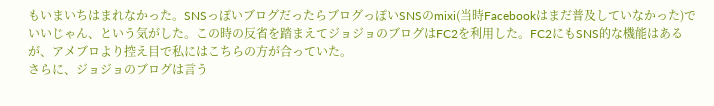もいまいちはまれなかった。SNSっぽいブログだったらブログっぽいSNSのmixi(当時Facebookはまだ普及していなかった)でいいじゃん、という気がした。この時の反省を踏まえてジョジョのブログはFC2を利用した。FC2にもSNS的な機能はあるが、アメブロより控え目で私にはこちらの方が合っていた。
さらに、ジョジョのブログは言う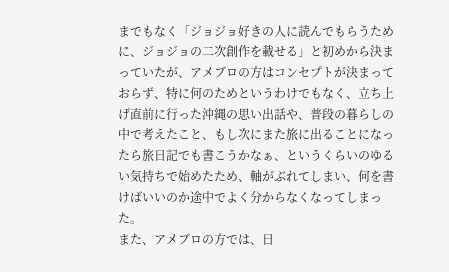までもなく「ジョジョ好きの人に読んでもらうために、ジョジョの二次創作を載せる」と初めから決まっていたが、アメブロの方はコンセプトが決まっておらず、特に何のためというわけでもなく、立ち上げ直前に行った沖縄の思い出話や、普段の暮らしの中で考えたこと、もし次にまた旅に出ることになったら旅日記でも書こうかなぁ、というくらいのゆるい気持ちで始めたため、軸がぶれてしまい、何を書けばいいのか途中でよく分からなくなってしまった。
また、アメブロの方では、日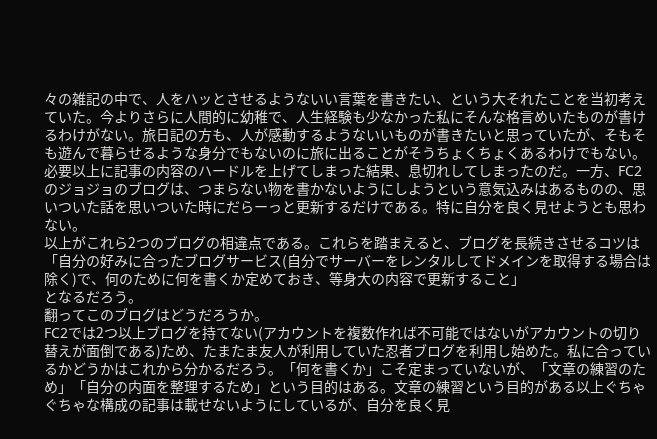々の雑記の中で、人をハッとさせるようないい言葉を書きたい、という大それたことを当初考えていた。今よりさらに人間的に幼稚で、人生経験も少なかった私にそんな格言めいたものが書けるわけがない。旅日記の方も、人が感動するようないいものが書きたいと思っていたが、そもそも遊んで暮らせるような身分でもないのに旅に出ることがそうちょくちょくあるわけでもない。必要以上に記事の内容のハードルを上げてしまった結果、息切れしてしまったのだ。一方、FC2のジョジョのブログは、つまらない物を書かないようにしようという意気込みはあるものの、思いついた話を思いついた時にだらーっと更新するだけである。特に自分を良く見せようとも思わない。
以上がこれら2つのブログの相違点である。これらを踏まえると、ブログを長続きさせるコツは
「自分の好みに合ったブログサービス(自分でサーバーをレンタルしてドメインを取得する場合は除く)で、何のために何を書くか定めておき、等身大の内容で更新すること」
となるだろう。
翻ってこのブログはどうだろうか。
FC2では2つ以上ブログを持てない(アカウントを複数作れば不可能ではないがアカウントの切り替えが面倒である)ため、たまたま友人が利用していた忍者ブログを利用し始めた。私に合っているかどうかはこれから分かるだろう。「何を書くか」こそ定まっていないが、「文章の練習のため」「自分の内面を整理するため」という目的はある。文章の練習という目的がある以上ぐちゃぐちゃな構成の記事は載せないようにしているが、自分を良く見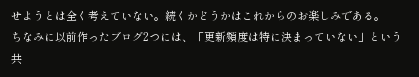せようとは全く考えていない。続くかどうかはこれからのお楽しみである。
ちなみに以前作ったブログ2つには、「更新頻度は特に決まっていない」という共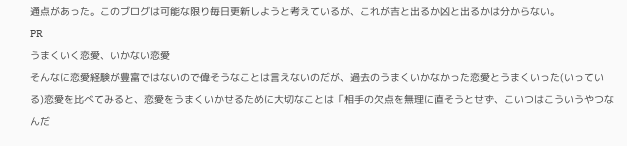通点があった。このブログは可能な限り毎日更新しようと考えているが、これが吉と出るか凶と出るかは分からない。
PR
うまくいく恋愛、いかない恋愛
そんなに恋愛経験が豊富ではないので偉そうなことは言えないのだが、過去のうまくいかなかった恋愛とうまくいった(いっている)恋愛を比べてみると、恋愛をうまくいかせるために大切なことは「相手の欠点を無理に直そうとせず、こいつはこういうやつなんだ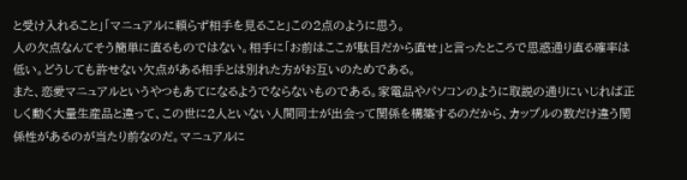と受け入れること」「マニュアルに頼らず相手を見ること」この2点のように思う。
人の欠点なんてそう簡単に直るものではない。相手に「お前はここが駄目だから直せ」と言ったところで思惑通り直る確率は低い。どうしても許せない欠点がある相手とは別れた方がお互いのためである。
また、恋愛マニュアルというやつもあてになるようでならないものである。家電品やパソコンのように取説の通りにいじれば正しく動く大量生産品と違って、この世に2人といない人間同士が出会って関係を構築するのだから、カップルの数だけ違う関係性があるのが当たり前なのだ。マニュアルに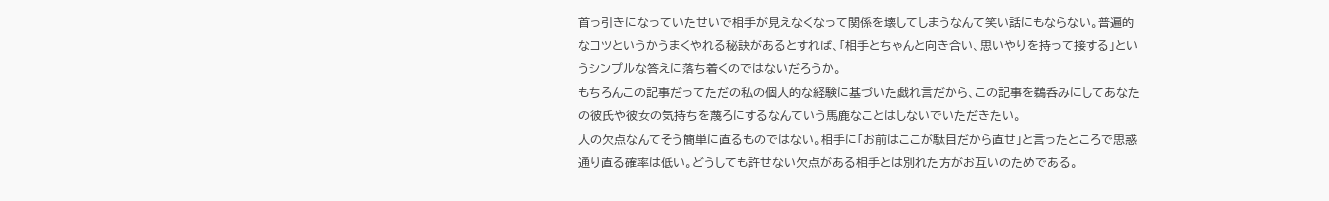首っ引きになっていたせいで相手が見えなくなって関係を壊してしまうなんて笑い話にもならない。普遍的なコツというかうまくやれる秘訣があるとすれば、「相手とちゃんと向き合い、思いやりを持って接する」というシンプルな答えに落ち着くのではないだろうか。
もちろんこの記事だってただの私の個人的な経験に基づいた戯れ言だから、この記事を鵜呑みにしてあなたの彼氏や彼女の気持ちを蔑ろにするなんていう馬鹿なことはしないでいただきたい。
人の欠点なんてそう簡単に直るものではない。相手に「お前はここが駄目だから直せ」と言ったところで思惑通り直る確率は低い。どうしても許せない欠点がある相手とは別れた方がお互いのためである。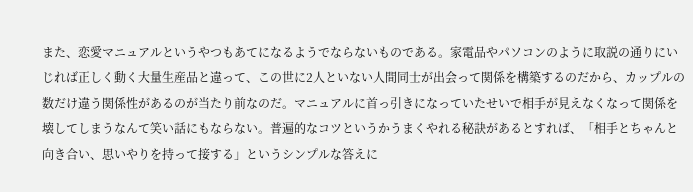また、恋愛マニュアルというやつもあてになるようでならないものである。家電品やパソコンのように取説の通りにいじれば正しく動く大量生産品と違って、この世に2人といない人間同士が出会って関係を構築するのだから、カップルの数だけ違う関係性があるのが当たり前なのだ。マニュアルに首っ引きになっていたせいで相手が見えなくなって関係を壊してしまうなんて笑い話にもならない。普遍的なコツというかうまくやれる秘訣があるとすれば、「相手とちゃんと向き合い、思いやりを持って接する」というシンプルな答えに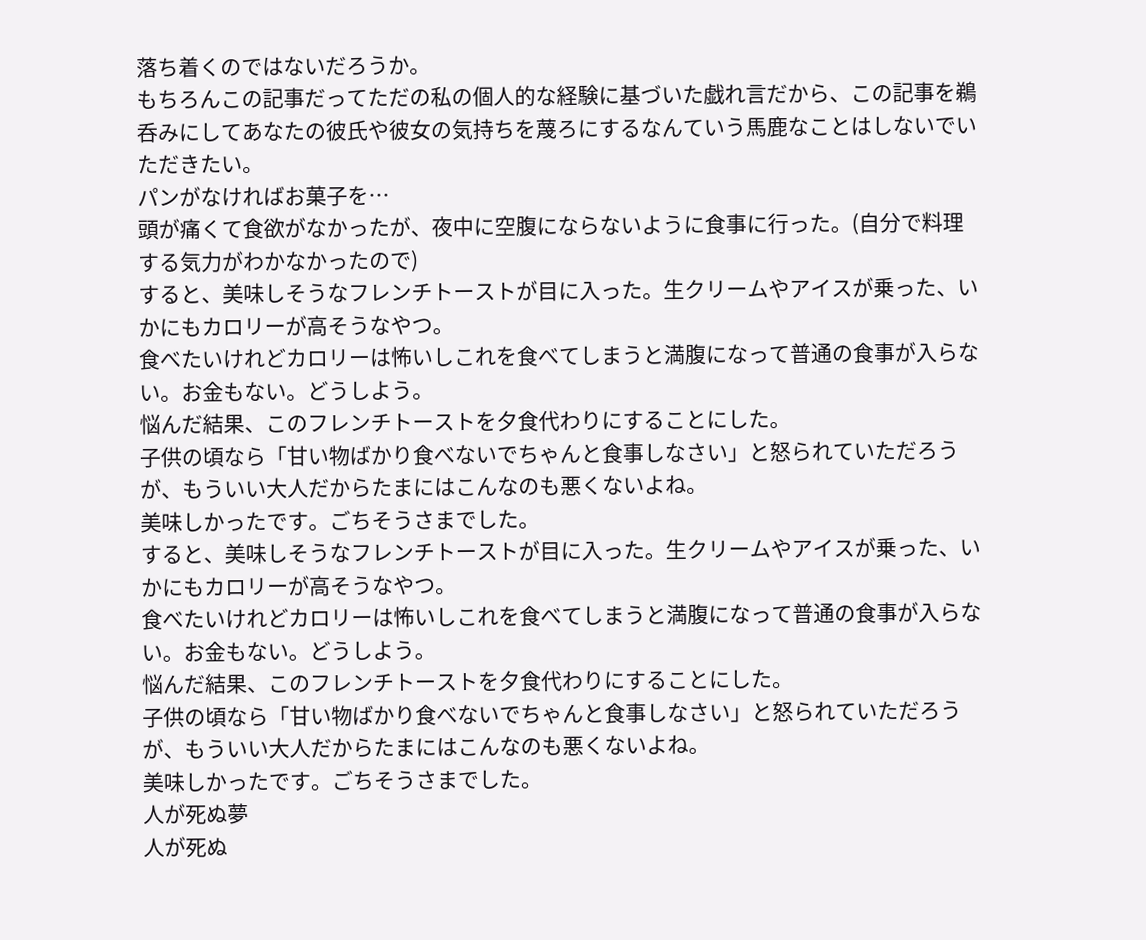落ち着くのではないだろうか。
もちろんこの記事だってただの私の個人的な経験に基づいた戯れ言だから、この記事を鵜呑みにしてあなたの彼氏や彼女の気持ちを蔑ろにするなんていう馬鹿なことはしないでいただきたい。
パンがなければお菓子を…
頭が痛くて食欲がなかったが、夜中に空腹にならないように食事に行った。(自分で料理する気力がわかなかったので)
すると、美味しそうなフレンチトーストが目に入った。生クリームやアイスが乗った、いかにもカロリーが高そうなやつ。
食べたいけれどカロリーは怖いしこれを食べてしまうと満腹になって普通の食事が入らない。お金もない。どうしよう。
悩んだ結果、このフレンチトーストを夕食代わりにすることにした。
子供の頃なら「甘い物ばかり食べないでちゃんと食事しなさい」と怒られていただろうが、もういい大人だからたまにはこんなのも悪くないよね。
美味しかったです。ごちそうさまでした。
すると、美味しそうなフレンチトーストが目に入った。生クリームやアイスが乗った、いかにもカロリーが高そうなやつ。
食べたいけれどカロリーは怖いしこれを食べてしまうと満腹になって普通の食事が入らない。お金もない。どうしよう。
悩んだ結果、このフレンチトーストを夕食代わりにすることにした。
子供の頃なら「甘い物ばかり食べないでちゃんと食事しなさい」と怒られていただろうが、もういい大人だからたまにはこんなのも悪くないよね。
美味しかったです。ごちそうさまでした。
人が死ぬ夢
人が死ぬ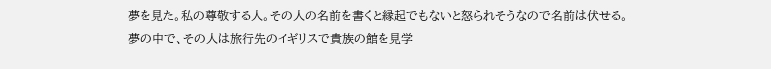夢を見た。私の尊敬する人。その人の名前を書くと縁起でもないと怒られそうなので名前は伏せる。
夢の中で、その人は旅行先のイギリスで貴族の館を見学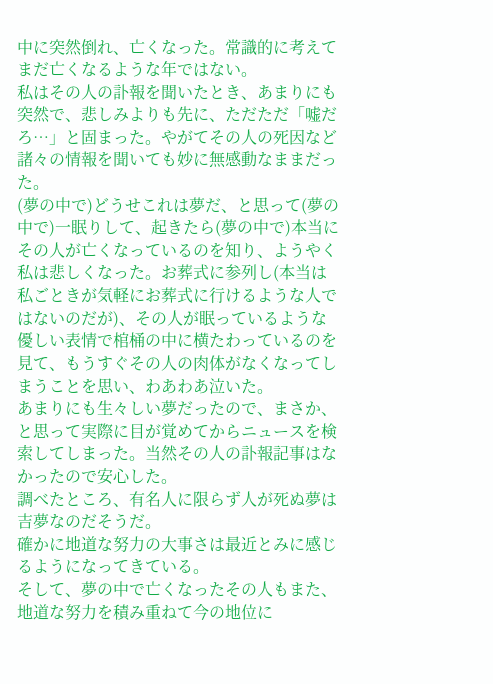中に突然倒れ、亡くなった。常識的に考えてまだ亡くなるような年ではない。
私はその人の訃報を聞いたとき、あまりにも突然で、悲しみよりも先に、ただただ「嘘だろ…」と固まった。やがてその人の死因など諸々の情報を聞いても妙に無感動なままだった。
(夢の中で)どうせこれは夢だ、と思って(夢の中で)一眠りして、起きたら(夢の中で)本当にその人が亡くなっているのを知り、ようやく私は悲しくなった。お葬式に参列し(本当は私ごときが気軽にお葬式に行けるような人ではないのだが)、その人が眠っているような優しい表情で棺桶の中に横たわっているのを見て、もうすぐその人の肉体がなくなってしまうことを思い、わあわあ泣いた。
あまりにも生々しい夢だったので、まさか、と思って実際に目が覚めてからニュースを検索してしまった。当然その人の訃報記事はなかったので安心した。
調べたところ、有名人に限らず人が死ぬ夢は吉夢なのだそうだ。
確かに地道な努力の大事さは最近とみに感じるようになってきている。
そして、夢の中で亡くなったその人もまた、地道な努力を積み重ねて今の地位に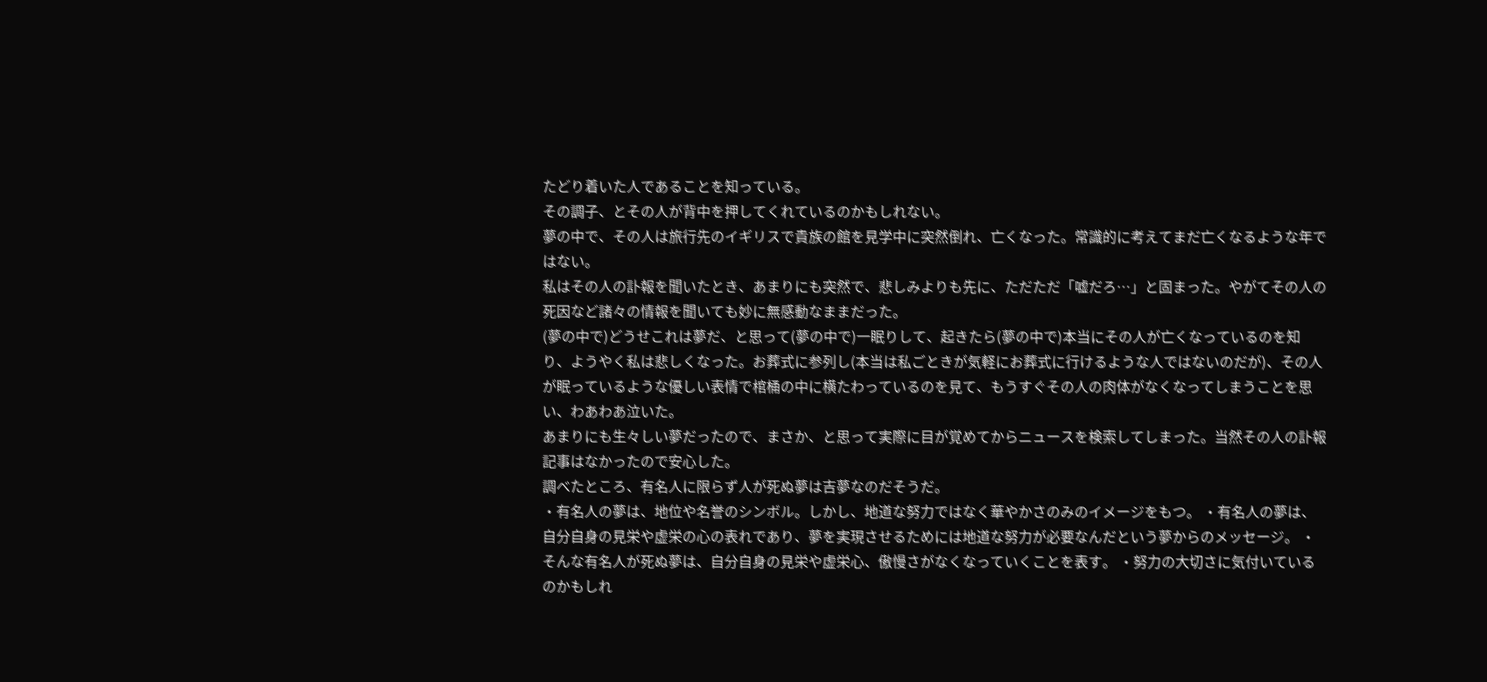たどり着いた人であることを知っている。
その調子、とその人が背中を押してくれているのかもしれない。
夢の中で、その人は旅行先のイギリスで貴族の館を見学中に突然倒れ、亡くなった。常識的に考えてまだ亡くなるような年ではない。
私はその人の訃報を聞いたとき、あまりにも突然で、悲しみよりも先に、ただただ「嘘だろ…」と固まった。やがてその人の死因など諸々の情報を聞いても妙に無感動なままだった。
(夢の中で)どうせこれは夢だ、と思って(夢の中で)一眠りして、起きたら(夢の中で)本当にその人が亡くなっているのを知り、ようやく私は悲しくなった。お葬式に参列し(本当は私ごときが気軽にお葬式に行けるような人ではないのだが)、その人が眠っているような優しい表情で棺桶の中に横たわっているのを見て、もうすぐその人の肉体がなくなってしまうことを思い、わあわあ泣いた。
あまりにも生々しい夢だったので、まさか、と思って実際に目が覚めてからニュースを検索してしまった。当然その人の訃報記事はなかったので安心した。
調べたところ、有名人に限らず人が死ぬ夢は吉夢なのだそうだ。
・有名人の夢は、地位や名誉のシンボル。しかし、地道な努力ではなく華やかさのみのイメージをもつ。 ・有名人の夢は、自分自身の見栄や虚栄の心の表れであり、夢を実現させるためには地道な努力が必要なんだという夢からのメッセージ。 ・そんな有名人が死ぬ夢は、自分自身の見栄や虚栄心、傲慢さがなくなっていくことを表す。 ・努力の大切さに気付いているのかもしれ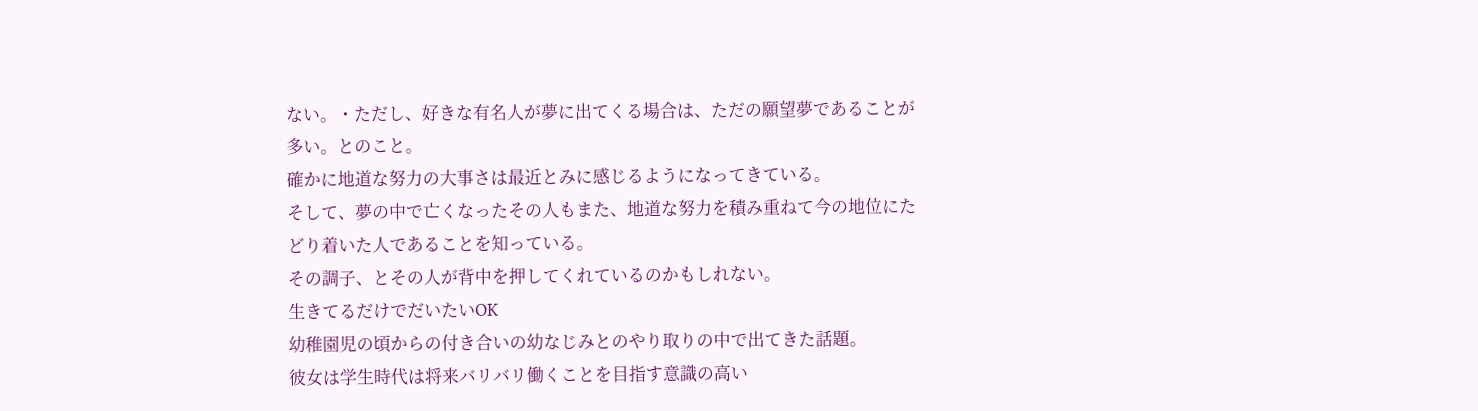ない。・ただし、好きな有名人が夢に出てくる場合は、ただの願望夢であることが多い。とのこと。
確かに地道な努力の大事さは最近とみに感じるようになってきている。
そして、夢の中で亡くなったその人もまた、地道な努力を積み重ねて今の地位にたどり着いた人であることを知っている。
その調子、とその人が背中を押してくれているのかもしれない。
生きてるだけでだいたいOK
幼稚園児の頃からの付き合いの幼なじみとのやり取りの中で出てきた話題。
彼女は学生時代は将来バリバリ働くことを目指す意識の高い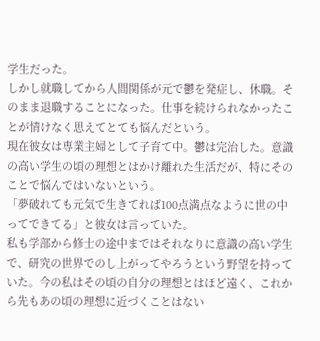学生だった。
しかし就職してから人間関係が元で鬱を発症し、休職。そのまま退職することになった。仕事を続けられなかったことが情けなく思えてとても悩んだという。
現在彼女は専業主婦として子育て中。鬱は完治した。意識の高い学生の頃の理想とはかけ離れた生活だが、特にそのことで悩んではいないという。
「夢破れても元気で生きてれば100点満点なように世の中ってできてる」と彼女は言っていた。
私も学部から修士の途中まではそれなりに意識の高い学生で、研究の世界でのし上がってやろうという野望を持っていた。今の私はその頃の自分の理想とはほど遠く、これから先もあの頃の理想に近づくことはない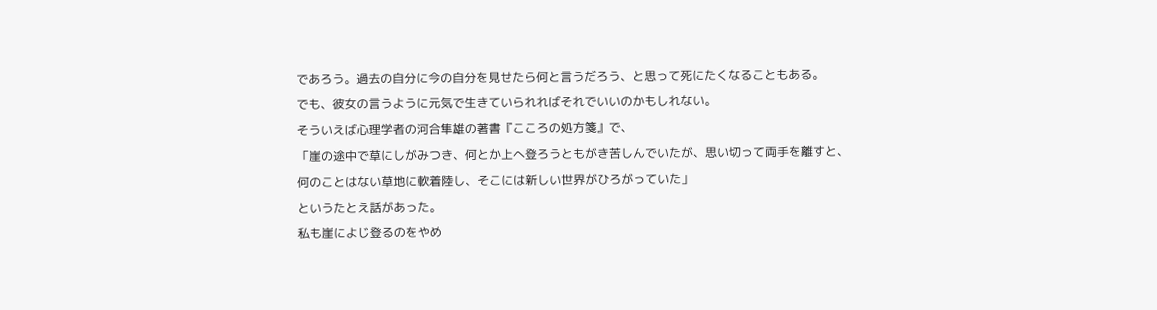であろう。過去の自分に今の自分を見せたら何と言うだろう、と思って死にたくなることもある。
でも、彼女の言うように元気で生きていられればそれでいいのかもしれない。
そういえば心理学者の河合隼雄の著書『こころの処方箋』で、
「崖の途中で草にしがみつき、何とか上へ登ろうともがき苦しんでいたが、思い切って両手を離すと、何のことはない草地に軟着陸し、そこには新しい世界がひろがっていた」
というたとえ話があった。
私も崖によじ登るのをやめ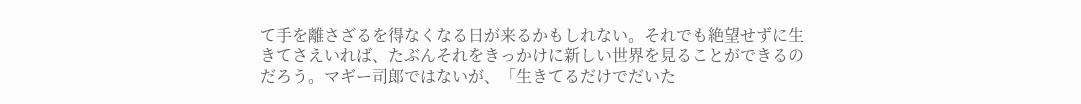て手を離さざるを得なくなる日が来るかもしれない。それでも絶望せずに生きてさえいれば、たぶんそれをきっかけに新しい世界を見ることができるのだろう。マギー司郎ではないが、「生きてるだけでだいた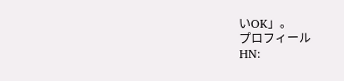いOK」。
プロフィール
HN: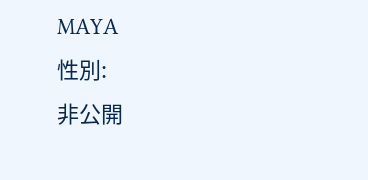MAYA
性別:
非公開